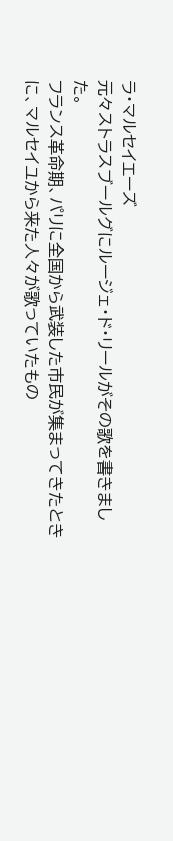ラ・マルセイエーズ
元々ストラスブールグにルージェ・ド・リールがその歌を書きました。
フランス革命期、パリに全国から武装した市民が集まってきたときに、マルセイユから来た人々が歌っていたもの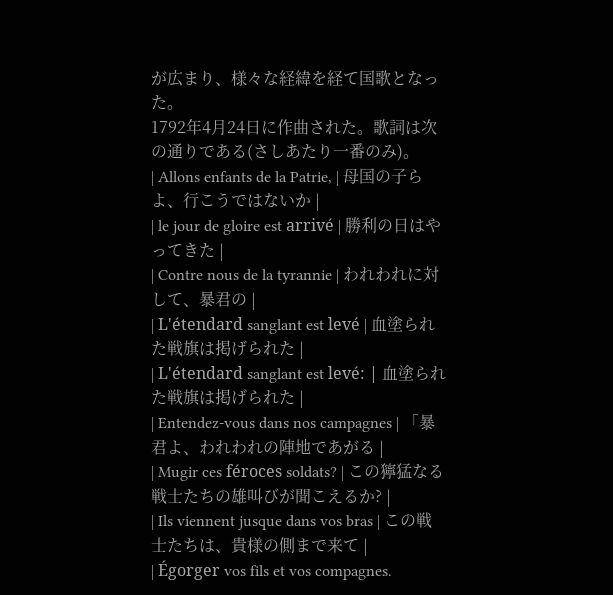が広まり、様々な経緯を経て国歌となった。
1792年4月24日に作曲された。歌詞は次の通りである(さしあたり一番のみ)。
| Allons enfants de la Patrie, | 母国の子らよ、行こうではないか |
| le jour de gloire est arrivé | 勝利の日はやってきた |
| Contre nous de la tyrannie | われわれに対して、暴君の |
| L'étendard sanglant est levé | 血塗られた戦旗は掲げられた |
| L'étendard sanglant est levé: | 血塗られた戦旗は掲げられた |
| Entendez-vous dans nos campagnes | 「暴君よ、われわれの陣地であがる |
| Mugir ces féroces soldats? | この獰猛なる戦士たちの雄叫びが聞こえるか? |
| Ils viennent jusque dans vos bras | この戦士たちは、貴様の側まで来て |
| Égorger vos fils et vos compagnes.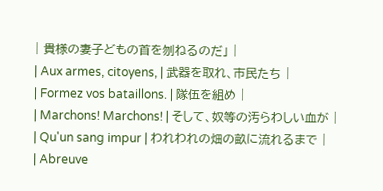| 貴様の妻子どもの首を刎ねるのだ」 |
| Aux armes, citoyens, | 武器を取れ、市民たち |
| Formez vos bataillons. | 隊伍を組め |
| Marchons! Marchons! | そして、奴等の汚らわしい血が |
| Qu'un sang impur | われわれの畑の畝に流れるまで |
| Abreuve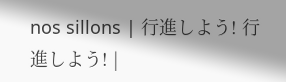nos sillons | 行進しよう! 行進しよう! |